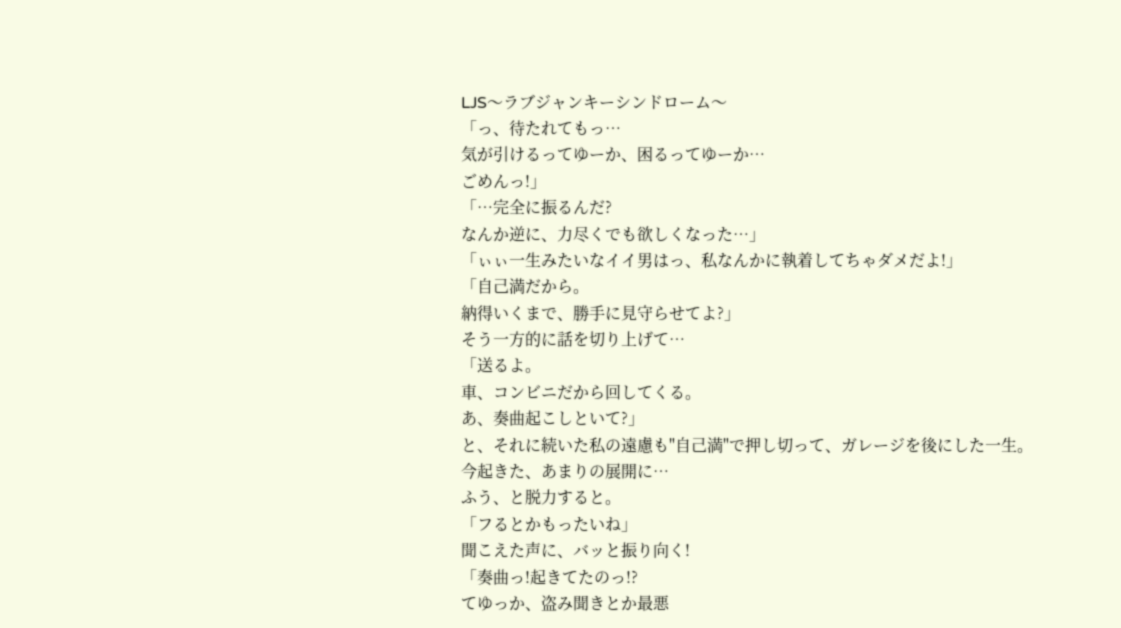LJS〜ラブジャンキーシンドローム〜
「っ、待たれてもっ…
気が引けるってゆーか、困るってゆーか…
ごめんっ!」
「…完全に振るんだ?
なんか逆に、力尽くでも欲しくなった…」
「ぃぃ一生みたいなイイ男はっ、私なんかに執着してちゃダメだよ!」
「自己満だから。
納得いくまで、勝手に見守らせてよ?」
そう一方的に話を切り上げて…
「送るよ。
車、コンビニだから回してくる。
あ、奏曲起こしといて?」
と、それに続いた私の遠慮も"自己満"で押し切って、ガレージを後にした一生。
今起きた、あまりの展開に…
ふう、と脱力すると。
「フるとかもったいね」
聞こえた声に、バッと振り向く!
「奏曲っ!起きてたのっ!?
てゆっか、盗み聞きとか最悪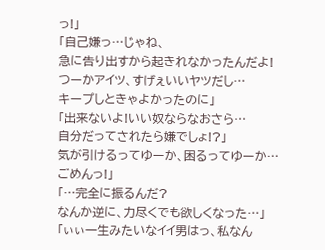っ!」
「自己嫌っ…じゃね、
急に告り出すから起きれなかったんだよ!
つーかアイツ、すげぇいいヤツだし…
キープしときゃよかったのに」
「出来ないよ!いい奴ならなおさら…
自分だってされたら嫌でしょ!?」
気が引けるってゆーか、困るってゆーか…
ごめんっ!」
「…完全に振るんだ?
なんか逆に、力尽くでも欲しくなった…」
「ぃぃ一生みたいなイイ男はっ、私なん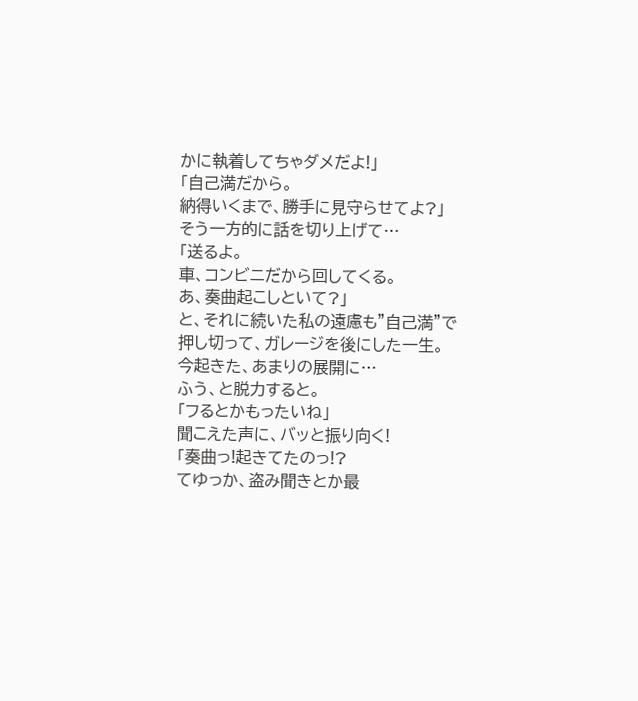かに執着してちゃダメだよ!」
「自己満だから。
納得いくまで、勝手に見守らせてよ?」
そう一方的に話を切り上げて…
「送るよ。
車、コンビニだから回してくる。
あ、奏曲起こしといて?」
と、それに続いた私の遠慮も"自己満"で押し切って、ガレージを後にした一生。
今起きた、あまりの展開に…
ふう、と脱力すると。
「フるとかもったいね」
聞こえた声に、バッと振り向く!
「奏曲っ!起きてたのっ!?
てゆっか、盗み聞きとか最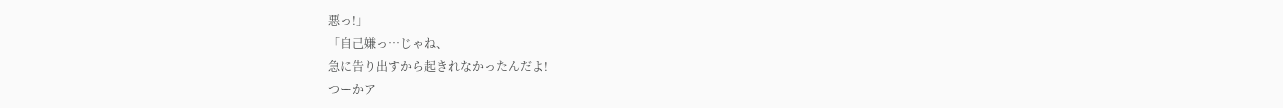悪っ!」
「自己嫌っ…じゃね、
急に告り出すから起きれなかったんだよ!
つーかア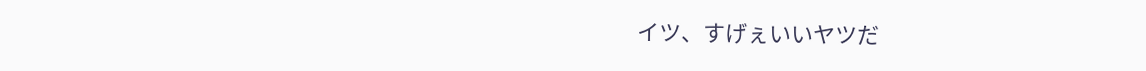イツ、すげぇいいヤツだ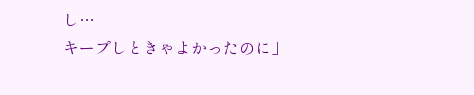し…
キープしときゃよかったのに」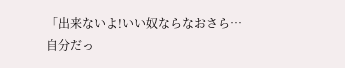「出来ないよ!いい奴ならなおさら…
自分だっ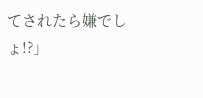てされたら嫌でしょ!?」